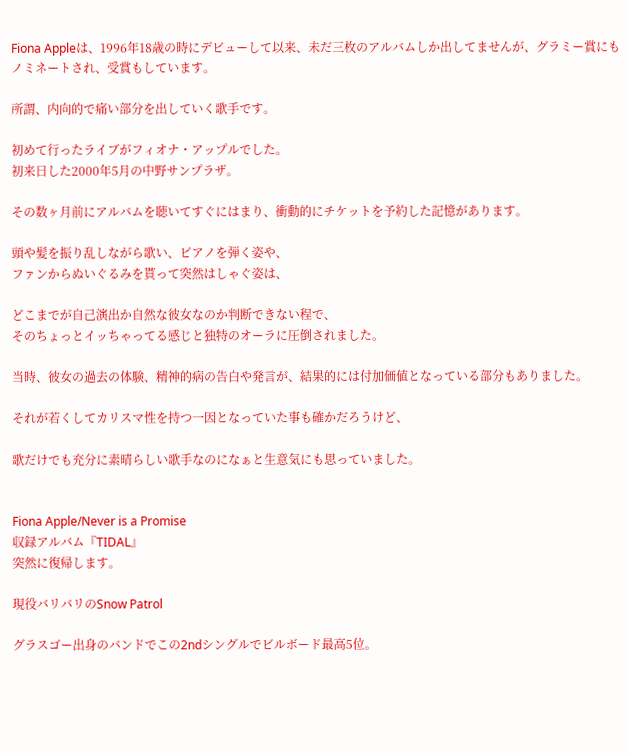Fiona Appleは、1996年18歳の時にデビューして以来、未だ三枚のアルバムしか出してませんが、グラミー賞にもノミネートされ、受賞もしています。

所謂、内向的で痛い部分を出していく歌手です。

初めて行ったライブがフィオナ・アップルでした。
初来日した2000年5月の中野サンプラザ。

その数ヶ月前にアルバムを聴いてすぐにはまり、衝動的にチケットを予約した記憶があります。

頭や髪を振り乱しながら歌い、ピアノを弾く姿や、
ファンからぬいぐるみを貰って突然はしゃぐ姿は、

どこまでが自己演出か自然な彼女なのか判断できない程で、
そのちょっとイッちゃってる感じと独特のオーラに圧倒されました。

当時、彼女の過去の体験、精神的病の告白や発言が、結果的には付加価値となっている部分もありました。

それが若くしてカリスマ性を持つ一因となっていた事も確かだろうけど、

歌だけでも充分に素晴らしい歌手なのになぁと生意気にも思っていました。


Fiona Apple/Never is a Promise
収録アルバム『TIDAL』
突然に復帰します。

現役バリバリのSnow Patrol

グラスゴー出身のバンドでこの2ndシングルでビルボード最高5位。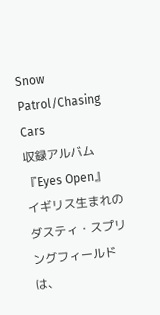Snow Patrol/Chasing Cars
収録アルバム『Eyes Open』
イギリス生まれのダスティ・スプリングフィールドは、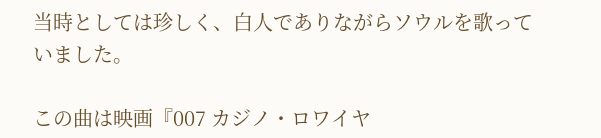当時としては珍しく、白人でありながらソウルを歌っていました。

この曲は映画『007 カジノ・ロワイヤ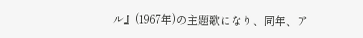ル』(1967年)の主題歌になり、同年、ア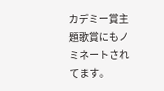カデミー賞主題歌賞にもノミネートされてます。